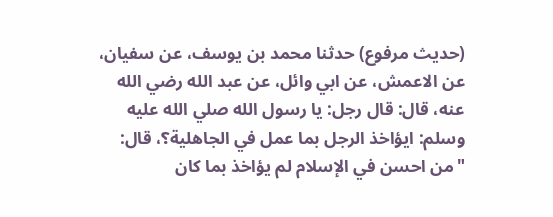(حديث مرفوع) حدثنا محمد بن يوسف، عن سفيان، عن الاعمش، عن ابي وائل، عن عبد الله رضي الله عنه، قال: قال رجل: يا رسول الله صلي الله عليه وسلم: ايؤاخذ الرجل بما عمل في الجاهلية؟، قال: "من احسن في الإسلام لم يؤاخذ بما كان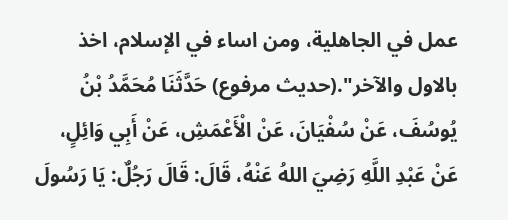عمل في الجاهلية، ومن اساء في الإسلام، اخذ بالاول والآخر".(حديث مرفوع) حَدَّثَنَا مُحَمَّدُ بْنُ يُوسُفَ، عَنْ سُفْيَانَ، عَنْ الْأَعْمَشِ، عَنْ أَبِي وَائِلٍ، عَنْ عَبْدِ اللَّهِ رَضِيَ اللهُ عَنْهُ، قَالَ: قَالَ رَجُلٌ: يَا رَسُولَ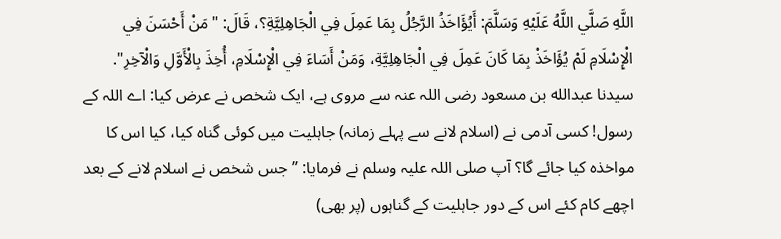اللَّهِ صَلَّي اللَّهُ عَلَيْهِ وَسَلَّمَ: أَيُؤَاخَذُ الرَّجُلُ بِمَا عَمِلَ فِي الْجَاهِلِيَّةِ؟، قَالَ: "مَنْ أَحْسَنَ فِي الْإِسْلَامِ لَمْ يُؤَاخَذْ بِمَا كَانَ عَمِلَ فِي الْجَاهِلِيَّةِ، وَمَنْ أَسَاءَ فِي الْإِسْلَامِ، أُخِذَ بِالْأَوَّلِ وَالْآخِرِ".
سیدنا عبدالله بن مسعود رضی اللہ عنہ سے مروی ہے، ایک شخص نے عرض کیا: اے اللہ کے رسول! کسی آدمی نے (اسلام لانے سے پہلے زمانہ) جاہلیت میں کوئی گناہ کیا، کیا اس کا مواخذہ کیا جائے گا؟ آپ صلی اللہ علیہ وسلم نے فرمایا: ”جس شخص نے اسلام لانے کے بعد اچھے کام کئے اس کے دور جاہلیت کے گناہوں (پر بھی)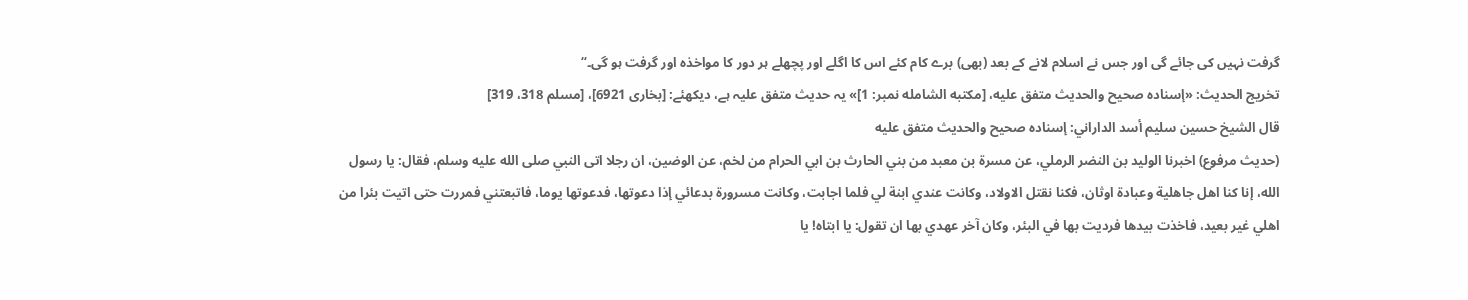گرفت نہیں کی جائے گی اور جس نے اسلام لانے کے بعد (بھی) برے کام کئے اس کا اگلے اور پچھلے ہر دور کا مواخذہ اور گرفت ہو گی۔“
تخریج الحدیث: «إسناده صحيح والحديث متفق عليه، [مكتبه الشامله نمبر: 1]» یہ حدیث متفق علیہ ہے، دیکھئے: [بخاری 6921]، [مسلم 318، 319]
قال الشيخ حسين سليم أسد الداراني: إسناده صحيح والحديث متفق عليه
(حديث مرفوع) اخبرنا الوليد بن النضر الرملي، عن مسرة بن معبد من بني الحارث بن ابي الحرام من لخم، عن الوضين، ان رجلا اتى النبي صلى الله عليه وسلم، فقال: يا رسول الله، إنا كنا اهل جاهلية وعبادة اوثان، فكنا نقتل الاولاد، وكانت عندي ابنة لي فلما اجابت، وكانت مسرورة بدعائي إذا دعوتها، فدعوتها يوما، فاتبعتني فمررت حتى اتيت بئرا من اهلي غير بعيد، فاخذت بيدها فرديت بها في البئر، وكان آخر عهدي بها ان تقول: يا ابتاه! يا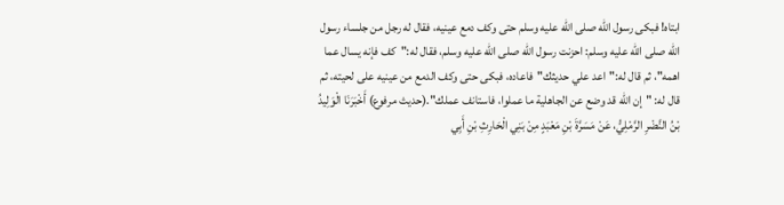ابتاه! فبكى رسول الله صلى الله عليه وسلم حتى وكف دمع عينيه، فقال له رجل من جلساء رسول الله صلى الله عليه وسلم: احزنت رسول الله صلى الله عليه وسلم، فقال له:"كف فإنه يسال عما اهمه"، ثم قال له:"اعد علي حديثك"فاعاده، فبكى حتى وكف الدمع من عينيه على لحيته، ثم قال له: "إن الله قد وضع عن الجاهلية ما عملوا، فاستانف عملك".(حديث مرفوع) أَخْبَرَنَا الْوَلِيدُ بْنُ النَّضْرِ الرَّمْلِيُّ، عَنْ مَسَرَّةَ بْنِ مَعْبَدٍ مِنْ بَنِي الْحَارِثِ بْنِ أَبِي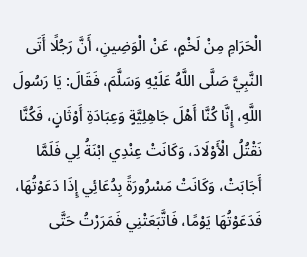الْحَرَامِ مِنْ لَخْمٍ، عَنْ الْوَضِينِ، أَنَّ رَجُلًا أَتَى النَّبِيَّ صَلَّى اللَّهُ عَلَيْهِ وَسَلَّمَ، فَقَالَ: يَا رَسُولَ اللَّهِ، إِنَّا كُنَّا أَهْلَ جَاهِلِيَّةٍ وَعِبَادَةِ أَوْثَانٍ، فَكُنَّا نَقْتُلُ الْأَوْلَادَ، وَكَانَتْ عِنْدِي ابْنَةُ لِي فَلَمَّا أَجَابَتْ، وَكَانَتْ مَسْرُورَةً بِدُعَائِي إِذَا دَعَوْتُهَا، فَدَعَوْتُهَا يَوْمًا، فَاتَّبَعَتْنِي فَمَرَرْتُ حَتَّى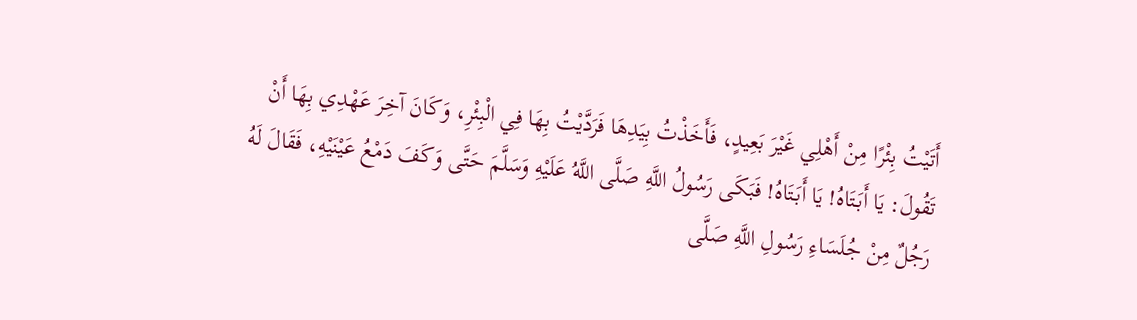أَتَيْتُ بِئْرًا مِنْ أَهْلِي غَيْرَ بَعِيدٍ، فَأَخَذْتُ بِيَدِهَا فَرَدَّيْتُ بِهَا فِي الْبِئْرِ، وَكَانَ آخِرَ عَهْدِي بِهَا أَنْ تَقُولَ: يَا أَبَتَاهُ! يَا أَبَتَاهُ! فَبَكَى رَسُولُ اللَّهِ صَلَّى اللَّهُ عَلَيْهِ وَسَلَّمَ حَتَّى وَكَفَ دَمْعُ عَيْنَيْهِ، فَقَالَ لَهُ رَجُلٌ مِنْ جُلَسَاءِ رَسُولِ اللَّهِ صَلَّى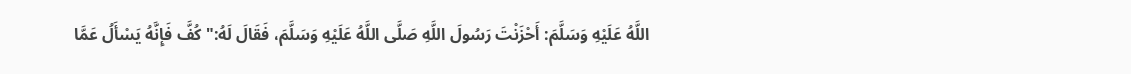اللَّهُ عَلَيْهِ وَسَلَّمَ: أَحْزَنْتَ رَسُولَ اللَّهِ صَلَّى اللَّهُ عَلَيْهِ وَسَلَّمَ، فَقَالَ لَهُ:"كُفَّ فَإِنَّهُ يَسْأَلُ عَمَّا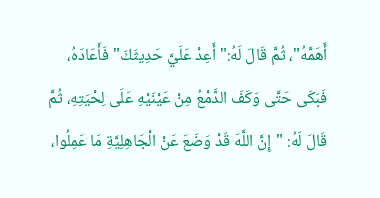أَهَمَّهُ"، ثُمَّ قَالَ لَهُ:"أَعِدْ عَلَيَّ حَدِيثَكَ"فَأَعَادَهُ، فَبَكَى حَتَّى وَكَفَ الدَّمْعُ مِنْ عَيْنَيْهِ عَلَى لِحْيَتِهِ، ثُمَّ قَالَ لَهُ: "إِنَّ اللَّهَ قَدْ وَضَعَ عَنْ الْجَاهِلِيَّةِ مَا عَمِلُوا،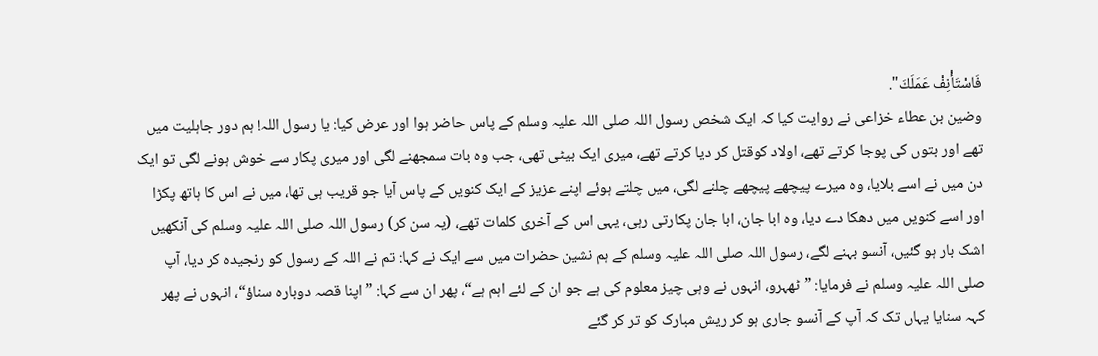فَاسْتَأْنِفْ عَمَلَكَ".
وضین بن عطاء خزاعی نے روایت کیا کہ ایک شخص رسول اللہ صلی اللہ علیہ وسلم کے پاس حاضر ہوا اور عرض کیا: یا رسول اللہ! ہم دور جاہلیت میں تھے اور بتوں کی پوجا کرتے تھے، اولاد کوقتل کر دیا کرتے تھے، میری ایک بیٹی تھی، جب وہ بات سمجھنے لگی اور میری پکار سے خوش ہونے لگی تو ایک دن میں نے اسے بلایا، وہ میرے پیچھے پیچھے چلنے لگی، میں چلتے ہوئے اپنے عزیز کے ایک کنویں کے پاس آیا جو قریب ہی تھا، میں نے اس کا ہاتھ پکڑا اور اسے کنویں میں دھکا دے دیا، وہ ابا جان، ابا جان پکارتی رہی، یہی اس کے آخری کلمات تھے، (یہ سن کر) رسول اللہ صلی اللہ علیہ وسلم کی آنکھیں اشک بار ہو گئیں، آنسو بہنے لگے، رسول اللہ صلی اللہ علیہ وسلم کے ہم نشین حضرات میں سے ایک نے کہا: تم نے اللہ کے رسول کو رنجیدہ کر دیا، آپ صلی اللہ علیہ وسلم نے فرمایا: ”ٹھہرو، انہوں نے وہی چیز معلوم کی ہے جو ان کے لئے اہم ہے“، پھر ان سے کہا: ”اپنا قصہ دوبارہ سناؤ“، انہوں نے پھر کہہ سنایا یہاں تک کہ آپ کے آنسو جاری ہو کر ریش مبارک کو تر کر گئے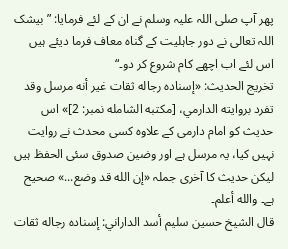پھر آپ صلی اللہ علیہ وسلم نے ان کے لئے فرمایا: ”بیشک اللہ تعالی نے دور جاہلیت کے گناہ معاف فرما دیئے ہیں اس لئے اب اچھے کام شروع کر دو۔“
تخریج الحدیث: «إسناده رجاله ثقات غير أنه مرسل وقد تفرد بروايته الدارمي، [مكتبه الشامله نمبر: 2]» اس حدیث کو امام دارمی کے علاوہ کسی محدث نے روایت نہیں کیا، یہ مرسل ہے اور وضین صدوق سئی الحفظ ہیں لیکن حدیث کا آخری جملہ «إن الله قد وضع...» صحیح ہے۔ والله أعلم۔
قال الشيخ حسين سليم أسد الداراني: إسناده رجاله ثقات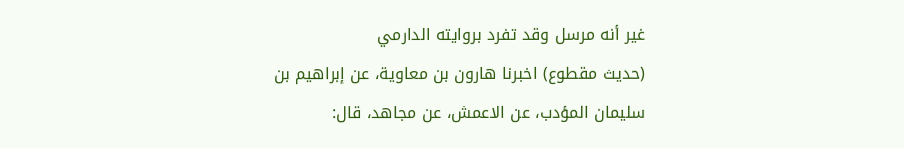غير أنه مرسل وقد تفرد بروايته الدارمي
(حديث مقطوع) اخبرنا هارون بن معاوية، عن إبراهيم بن سليمان المؤدب، عن الاعمش، عن مجاهد، قال: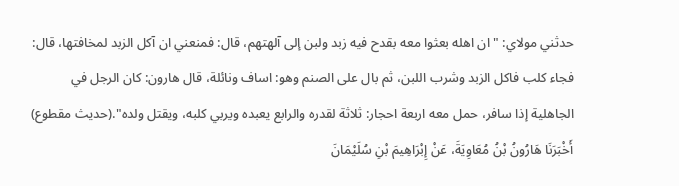حدثني مولاي: "ان اهله بعثوا معه بقدح فيه زبد ولبن إلى آلهتهم، قال: فمنعني ان آكل الزبد لمخافتها، قال: فجاء كلب فاكل الزبد وشرب اللبن، ثم بال على الصنم وهو: اساف ونائلة، قال هارون: كان الرجل في الجاهلية إذا سافر، حمل معه اربعة احجار: ثلاثة لقدره والرابع يعبده ويربي كلبه، ويقتل ولده".(حديث مقطوع) أَخْبَرَنَا هَارُونُ بْنُ مُعَاوِيَةَ، عَنْ إِبْرَاهِيمَ بْنِ سُلَيْمَانَ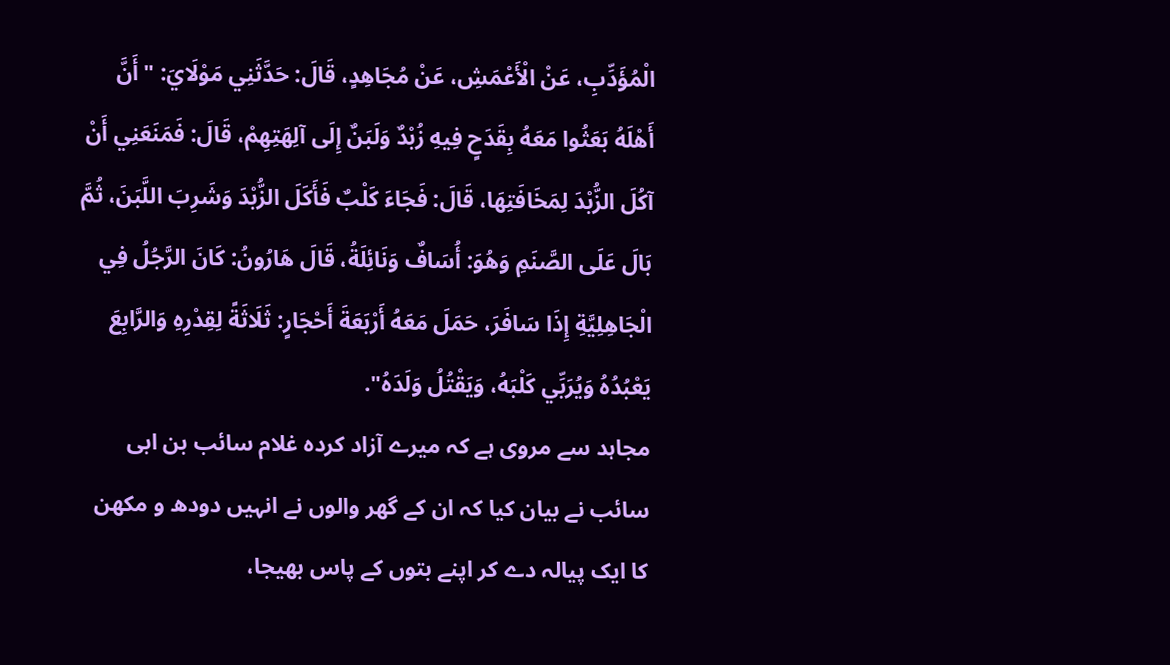الْمُؤَدِّبِ، عَنْ الْأَعْمَشِ، عَنْ مُجَاهِدٍ، قَالَ: حَدَّثَنِي مَوْلَايَ: "أَنَّ أَهْلَهُ بَعَثُوا مَعَهُ بِقَدَحٍ فِيهِ زُبْدٌ وَلَبَنٌ إِلَى آلِهَتِهِمْ، قَالَ: فَمَنَعَنِي أَنْ آكُلَ الزُّبْدَ لِمَخَافَتِهَا، قَالَ: فَجَاءَ كَلْبٌ فَأَكَلَ الزُّبْدَ وَشَرِبَ اللَّبَنَ، ثُمَّ بَالَ عَلَى الصَّنَمِ وَهُوَ: أُسَافٌ وَنَائِلَةُ، قَالَ هَارُونُ: كَانَ الرَّجُلُ فِي الْجَاهِلِيَّةِ إِذَا سَافَرَ، حَمَلَ مَعَهُ أَرْبَعَةَ أَحْجَارٍ: ثَلَاثَةً لِقِدْرِهِ وَالرَّابِعَ يَعْبُدُهُ وَيُرَبِّي كَلْبَهُ، وَيَقْتُلُ وَلَدَهُ".
مجاہد سے مروی ہے کہ میرے آزاد کردہ غلام سائب بن ابی سائب نے بیان کیا کہ ان کے گھر والوں نے انہیں دودھ و مکھن کا ایک پیالہ دے کر اپنے بتوں کے پاس بھیجا،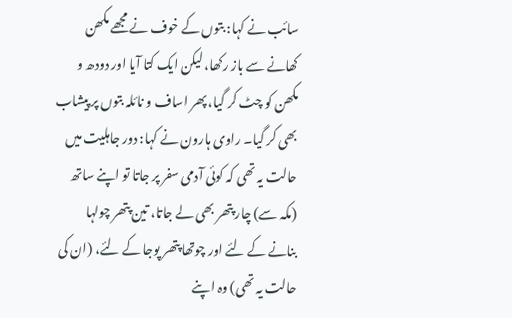سائب نے کہا: بتوں کے خوف نے مجھے مکھن کھانے سے باز رکھا، لیکن ایک کتا آیا اور دودھ و مکھن کو چٹ کر گیا، پھر اساف و نائلہ بتوں پر پیشاب بھی کر گیا۔ راوی ہارون نے کہا: دور جاہلیت میں حالت یہ تھی کہ کوئی آدمی سفر پر جاتا تو اپنے ساتھ (مکہ سے) چار پتھر بھی لے جاتا، تین پتھر چولہا بنانے کے لئے اور چوتھا پتھر پوجا کے لئے، (ان کی حالت یہ تھی) وہ اپنے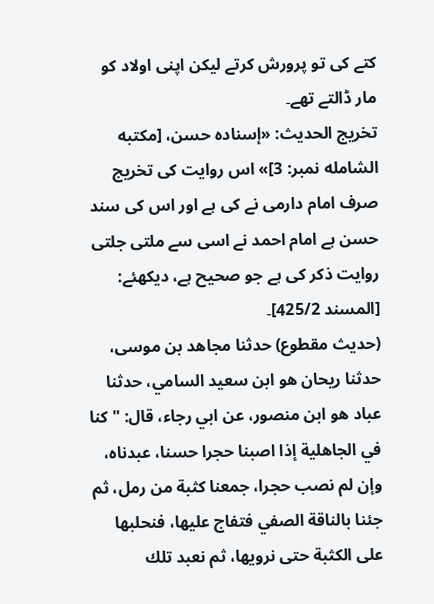کتے کی تو پرورش کرتے لیکن اپنی اولاد کو مار ڈالتے تھے۔
تخریج الحدیث: «إسناده حسن، [مكتبه الشامله نمبر: 3]» اس روایت کی تخریج صرف امام دارمی نے کی ہے اور اس کی سند حسن ہے امام احمد نے اسی سے ملتی جلتی روایت ذکر کی ہے جو صحیح ہے، دیکھئے: [المسند 425/2]۔
(حديث مقطوع) حدثنا مجاهد بن موسى، حدثنا ريحان هو ابن سعيد السامي، حدثنا عباد هو ابن منصور، عن ابي رجاء، قال: "كنا في الجاهلية إذا اصبنا حجرا حسنا، عبدناه، وإن لم نصب حجرا، جمعنا كثبة من رمل، ثم جئنا بالناقة الصفي فتفاج عليها، فنحلبها على الكثبة حتى نرويها، ثم نعبد تلك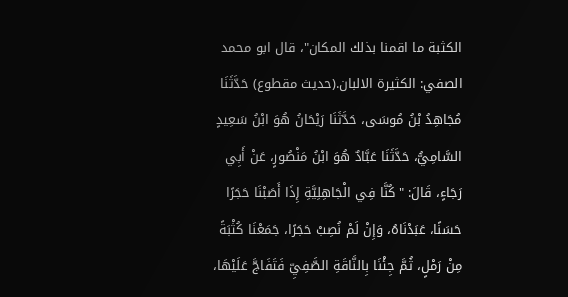الكثبة ما اقمنا بذلك المكان"، قال ابو محمد الصفي: الكثيرة الالبان.(حديث مقطوع) حَدَّثَنَا مُجَاهِدُ بْنُ مُوسَى، حَدَّثَنَا رَيْحَانُ هُوَ ابْنُ سَعِيدٍ السَّامِيُّ، حَدَّثَنَا عَبَّادٌ هُوَ ابْنُ مَنْصُورٍ، عَنْ أَبِي رَجَاءٍ، قَالَ: "كُنَّا فِي الْجَاهِلِيَّةِ إِذَا أَصَبْنَا حَجَرًا حَسَنًا، عَبَدْنَاهُ، وَإِنْ لَمْ نُصِبْ حَجَرًا، جَمَعْنَا كُثْبَةً مِنْ رَمْلٍ، ثُمَّ جِئْنَا بِالنَّاقَةِ الصَّفِيِّ فَتَفَاجَّ عَلَيْهَا،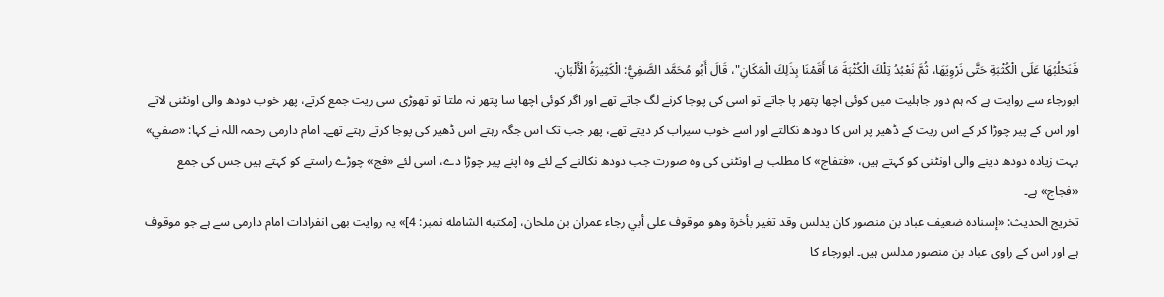فَنَحْلُبُهَا عَلَى الْكُثْبَةِ حَتَّى نَرْوِيَهَا، ثُمَّ نَعْبُدُ تِلْكَ الْكُثْبَةَ مَا أَقَمْنَا بِذَلِكَ الْمَكَانِ"، قَالَ أَبُو مُحَمَّد الصَّفِيُّ: الْكَثِيرَةُ الْأَلْبَانِ.
ابورجاء سے روایت ہے کہ ہم دور جاہلیت میں کوئی اچھا پتھر پا جاتے تو اسی کی پوجا کرنے لگ جاتے تھے اور اگر کوئی اچھا سا پتھر نہ ملتا تو تھوڑی سی ریت جمع کرتے، پھر خوب دودھ والی اونٹنی لاتے اور اس کے پیر چوڑا کر کے اس ریت کے ڈھیر پر اس کا دودھ نکالتے اور اسے خوب سیراب کر دیتے تھے، پھر جب تک اس جگہ رہتے اس ڈھیر کی پوجا کرتے رہتے تھے۔ امام دارمی رحمہ اللہ نے کہا: «صفي» بہت زیادہ دودھ دینے والی اونٹنی کو کہتے ہیں، «فتفاج» کا مطلب ہے اونٹنی کی وہ صورت جب دودھ نکالنے کے لئے وہ اپنے پیر چوڑا دے، اسی لئے «فج» چوڑے راستے کو کہتے ہیں جس کی جمع «فجاج» ہے۔
تخریج الحدیث: «إسناده ضعيف عباد بن منصور كان يدلس وقد تغير بأخرة وهو موقوف على أبي رجاء عمران بن ملحان، [مكتبه الشامله نمبر: 4]» یہ روایت بھی انفرادات امام دارمی سے ہے جو موقوف ہے اور اس کے راوی عباد بن منصور مدلس ہیں۔ ابورجاء کا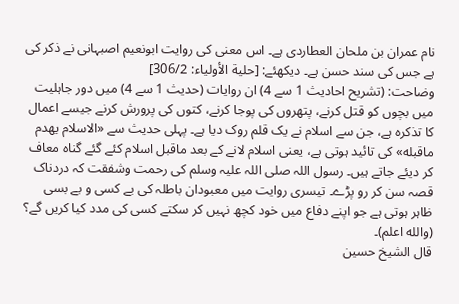نام عمران بن ملحان العطاردی ہے۔ اس معنی کی روایت ابونعیم اصبہانی نے ذکر کی ہے جس کی سند حسن ہے۔ دیکھئے: [حلية الأولياء: 306/2]
وضاحت: (تشریح احادیث 1 سے 4) ان روایات (حدیث 1 سے 4) میں دور جاہلیت میں بچوں کو قتل کرنے، پتھروں کی پوجا کرنے، کتوں کی پرورش کرنے جیسے اعمال کا تذکرہ ہے، جن سے اسلام نے یک قلم روک دیا ہے۔ پہلی حدیث سے «الاسلام يهدم ماقبله» کی تائید ہوتی ہے، یعنی اسلام لانے کے بعد ماقبل اسلام کئے گئے گناہ معاف کر دیئے جاتے ہیں۔ رسول اللہ صلی اللہ علیہ وسلم کی رحمت وشفقت کہ دردناک قصہ سن کر رو پڑے۔ تیسری روایت میں معبودان باطلہ کی بے کسی و بے بسی ظاہر ہوتی ہے جو اپنے دفاع میں خود کچھ نہیں کر سکتے کسی کی مدد کیا کریں گے؟ (والله اعلم)۔
قال الشيخ حسين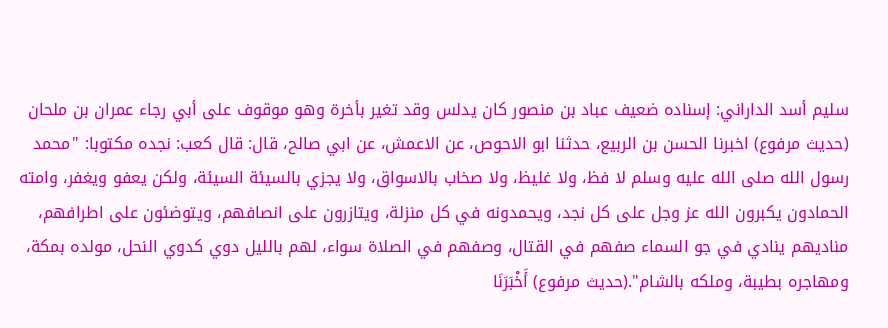سليم أسد الداراني: إسناده ضعيف عباد بن منصور كان يدلس وقد تغير بأخرة وهو موقوف على أبي رجاء عمران بن ملحان
(حديث مرفوع) اخبرنا الحسن بن الربيع، حدثنا ابو الاحوص، عن الاعمش، عن ابي صالح، قال: قال كعب: نجده مكتوبا: "محمد رسول الله صلى الله عليه وسلم لا فظ، ولا غليظ، ولا صخاب بالاسواق، ولا يجزي بالسيئة السيئة، ولكن يعفو ويغفر، وامته الحمادون يكبرون الله عز وجل على كل نجد، ويحمدونه في كل منزلة، ويتازرون على انصافهم، ويتوضئون على اطرافهم، مناديهم ينادي في جو السماء صفهم في القتال، وصفهم في الصلاة سواء، لهم بالليل دوي كدوي النحل، مولده بمكة، ومهاجره بطيبة، وملكه بالشام".(حديث مرفوع) أَخْبَرَنَا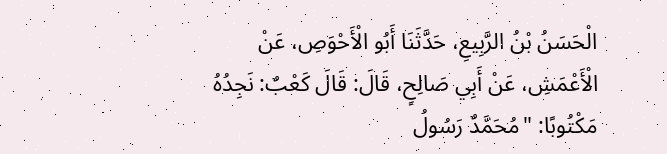الْحَسَنُ بْنُ الرَّبِيعِ، حَدَّثَنَا أَبُو الْأَحْوَصِ، عَنْ الْأَعْمَشِ، عَنْ أَبِي صَالِحٍ، قَالَ: قَالَ كَعْبٌ: نَجِدُهُ مَكْتُوبًا: "مُحَمَّدٌ رَسُولُ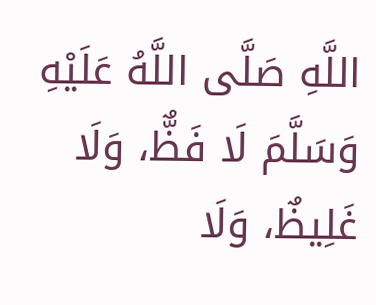اللَّهِ صَلَّى اللَّهُ عَلَيْهِ وَسَلَّمَ لَا فَظٌّ، وَلَا غَلِيظٌ، وَلَا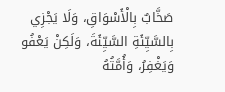صَخَّابٌ بِالْأَسْوَاقِ، وَلَا يَجْزِي بِالسَّيِّئَةِ السَّيِّئَةَ، وَلَكِنْ يَعْفُو وَيَغْفِرُ، وَأُمَّتُهُ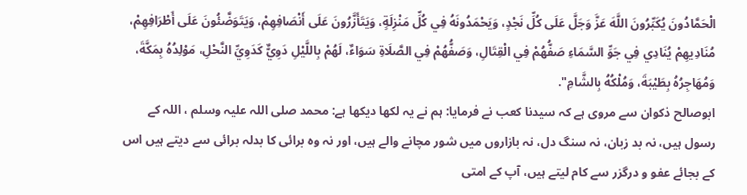الْحَمَّادُونَ يُكَبِّرُونَ اللَّهَ عَزَّ وَجَلَّ عَلَى كُلِّ نَجْدٍ، وَيَحْمَدُونَهُ فِي كُلِّ مَنْزِلَةٍ، وَيَتَأَزَّرُونَ عَلَى أَنْصَافِهِمْ، وَيَتَوَضَّئُونَ عَلَى أَطْرَافِهِمْ، مُنَادِيهِمْ يُنَادِي فِي جَوِّ السَّمَاءِ صَفُّهُمْ فِي الْقِتَالِ، وَصَفُّهُمْ فِي الصَّلَاةِ سَوَاءٌ، لَهُمْ بِاللَّيْلِ دَوِيٌّ كَدَوِيِّ النَّحْلِ، مَوْلِدُهُ بِمَكَّةَ، وَمُهَاجِرُهُ بِطَيْبَةَ، وَمُلْكُهُ بِالشَّامِ".
ابوصالح ذکوان سے مروی ہے کہ سیدنا کعب نے فرمایا: ہم نے یہ لکھا دیکھا ہے: محمد صلی اللہ علیہ وسلم ، اللہ کے رسول ہیں، نہ بد زبان، نہ سنگ دل، نہ بازاروں میں شور مچانے والے ہیں، اور نہ وہ برائی کا بدلہ برائی سے دیتے ہیں اس کے بجائے عفو و درگزر سے کام لیتے ہیں، آپ کے امتی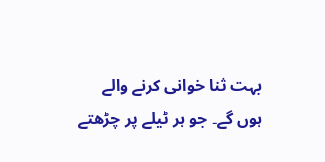بہت ثنا خوانی کرنے والے ہوں گے۔ جو ہر ٹیلے پر چڑھتے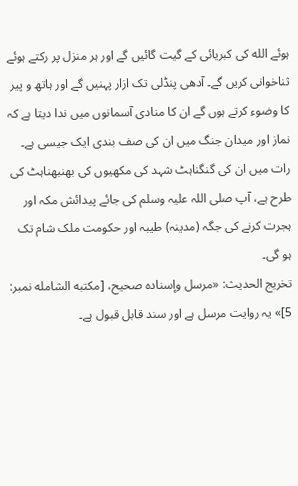ہوئے الله کی کبریائی کے گیت گائیں گے اور ہر منزل پر رکتے ہوئے ثناخوانی کریں گے۔ آدھی پنڈلی تک ازار پہنیں گے اور ہاتھ و پیر کا وضوء کرتے ہوں گے ان کا منادی آسمانوں میں ندا دیتا ہے کہ نماز اور میدان جنگ میں ان کی صف بندی ایک جیسی ہے۔ رات میں ان کی گنگناہٹ شہد کی مکھیوں کی بھنبھناہٹ کی طرح ہے، آپ صلی اللہ علیہ وسلم کی جائے پیدائش مکہ اور ہجرت کرنے کی جگہ (مدینہ) طیبہ اور حکومت ملک شام تک ہو گی۔
تخریج الحدیث: «مرسل وإسناده صحيح، [مكتبه الشامله نمبر: 5]» یہ روایت مرسل ہے اور سند قابل قبول ہے۔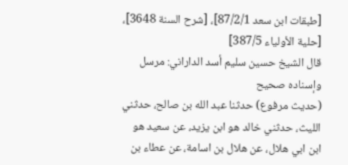[طبقات ابن سعد 87/2/1]، [شرح السنة 3648]، [حلية الأولياء 387/5]
قال الشيخ حسين سليم أسد الداراني: مرسل وإسناده صحيح
(حديث مرفوع) حدثنا عبد الله بن صالح، حدثني الليث، حدثني خالد هو ابن يزيد، عن سعيد هو ابن ابي هلال، عن هلال بن اسامة، عن عطاء بن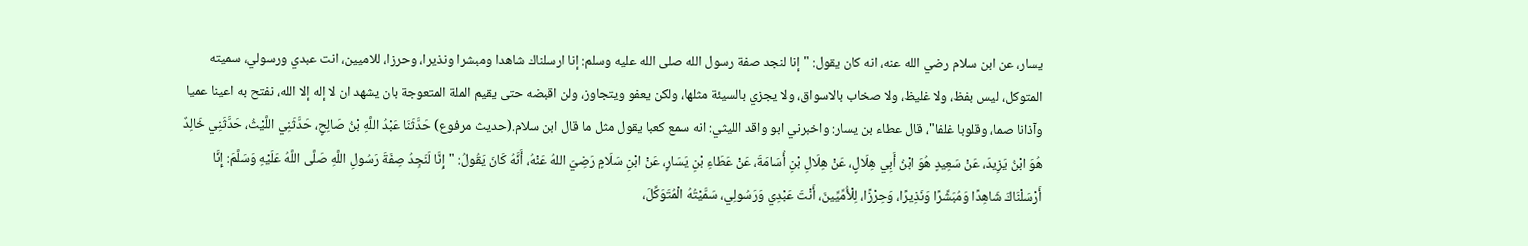يسار، عن ابن سلام رضي الله عنه، انه كان يقول: "إنا لنجد صفة رسول الله صلى الله عليه وسلم: إنا ارسلناك شاهدا ومبشرا ونذيرا، وحرزا، للاميين، انت عبدي ورسولي، سميته المتوكل، ليس بفظ، ولا غليظ، ولا صخاب بالاسواق، ولا يجزي بالسيئة مثلها، ولكن يعفو ويتجاوز، ولن اقبضه حتى يقيم الملة المتعوجة بان يشهد ان لا إله إلا الله، نفتح به اعينا عميا وآذانا صما، وقلوبا غلفا"، قال عطاء بن يسار: واخبرني ابو واقد الليثي: انه سمع كعبا يقول مثل ما قال ابن سلام.(حديث مرفوع) حَدَّثَنَا عَبْدُ اللَّهِ بْنُ صَالِحٍ، حَدَّثَنِي اللَّيْثُ، حَدَّثَنِي خَالِدٌ هُوَ ابْنُ يَزِيدَ، عَنْ سَعِيدٍ هُوَ ابْنُ أَبِي هِلَالٍ، عَنْ هِلَالِ بْنِ أُسَامَةَ، عَنْ عَطَاءِ بْنِ يَسَارٍ، عَنْ ابْنِ سَلَامٍ رَضِيَ اللهُ عَنْهُ، أَنَّهُ كَانَ يَقُولُ: "إِنَّا لَنَجِدُ صِفَةَ رَسُولِ اللَّهِ صَلَّى اللَّهُ عَلَيْهِ وَسَلَّمَ: إِنَّا أَرْسَلْنَاكَ شَاهِدًا وَمُبَشِّرًا وَنَذِيرًا، وَحِرْزًا، لِلْأُمِّيِّينَ، أَنْتَ عَبْدِي وَرَسُولِي، سَمَّيْتُهُ الْمُتَوَكِّلَ،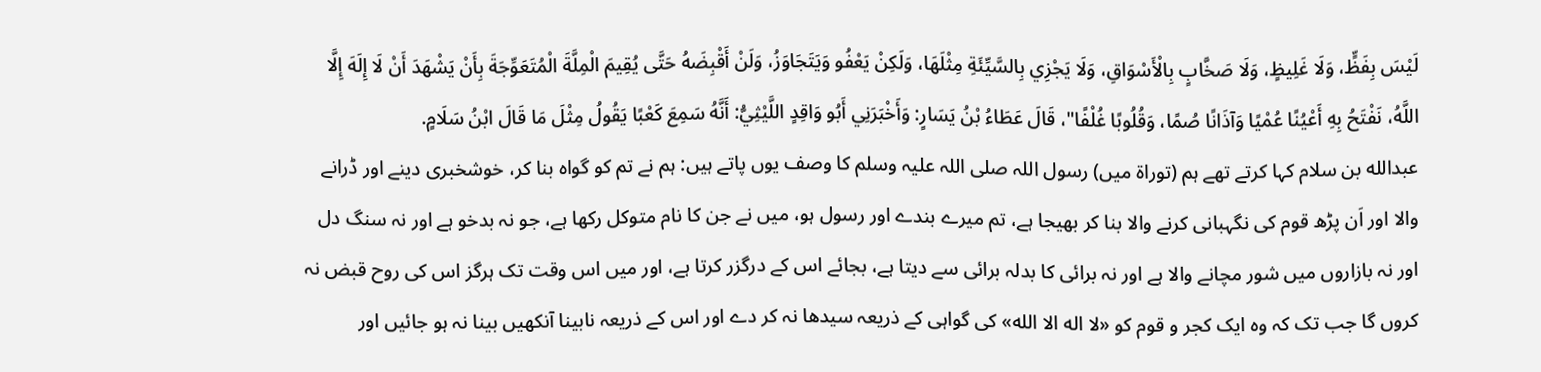لَيْسَ بِفَظٍّ، وَلَا غَلِيظٍ، وَلَا صَخَّابٍ بِالْأَسْوَاقِ، وَلَا يَجْزِي بِالسَّيِّئَةِ مِثْلَهَا، وَلَكِنْ يَعْفُو وَيَتَجَاوَزُ، وَلَنْ أَقْبِضَهُ حَتَّى يُقِيمَ الْمِلَّةَ الْمُتَعَوِّجَةَ بِأَنْ يَشْهَدَ أَنْ لَا إِلَهَ إِلَّا اللَّهُ، نَفْتَحُ بِهِ أَعْيُنًا عُمْيًا وَآذَانًا صُمًا، وَقُلُوبًا غُلْفًا"، قَالَ عَطَاءُ بْنُ يَسَارٍ: وَأَخْبَرَنِي أَبُو وَاقِدٍ اللَّيْثِيُّ: أَنَّهُ سَمِعَ كَعْبًا يَقُولُ مِثْلَ مَا قَالَ ابْنُ سَلَامٍ.
عبدالله بن سلام کہا کرتے تھے ہم (توراة میں) رسول اللہ صلی اللہ علیہ وسلم کا وصف یوں پاتے ہیں: ہم نے تم کو گواہ بنا کر، خوشخبری دینے اور ڈرانے والا اور اَن پڑھ قوم کی نگہبانی کرنے والا بنا کر بھیجا ہے، تم میرے بندے اور رسول ہو، میں نے جن کا نام متوکل رکھا ہے، جو نہ بدخو ہے اور نہ سنگ دل اور نہ بازاروں میں شور مچانے والا ہے اور نہ برائی کا بدلہ برائی سے دیتا ہے، بجائے اس کے درگزر کرتا ہے، اور میں اس وقت تک ہرگز اس کی روح قبض نہ کروں گا جب تک کہ وہ ایک کجر و قوم کو «لا اله الا الله» کی گواہی کے ذریعہ سیدھا نہ کر دے اور اس کے ذریعہ نابینا آنکھیں بینا نہ ہو جائیں اور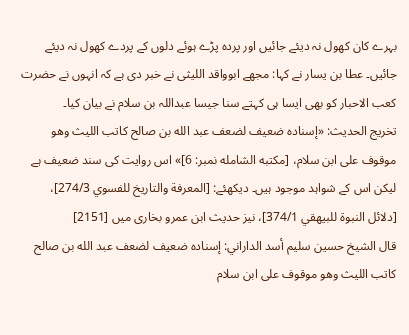بہرے کان کھول نہ دیئے جائیں اور پردہ پڑے ہوئے دلوں کے پردے کھول نہ دیئے جائیں۔ عطا بن یسار نے کہا: مجھے ابوواقد اللیثی نے خبر دی ہے کہ انہوں نے حضرت کعب الاحبار کو بھی ایسا ہی کہتے سنا جیسا عبداللہ بن سلام نے بیان کیا۔
تخریج الحدیث: «إسناده ضعيف لضعف عبد الله بن صالح كاتب الليث وهو موقوف على ابن سلام، [مكتبه الشامله نمبر: 6]» اس روایت کی سند ضعیف ہے لیکن اس کے شواہد موجود ہیں۔ دیکھئے: [المعرفة والتاريخ للفسوي 274/3]، [دلائل النبوة للبيهقي 374/1]، نیز حدیث ابن عمرو بخاری میں [2151]
قال الشيخ حسين سليم أسد الداراني: إسناده ضعيف لضعف عبد الله بن صالح كاتب الليث وهو موقوف على ابن سلام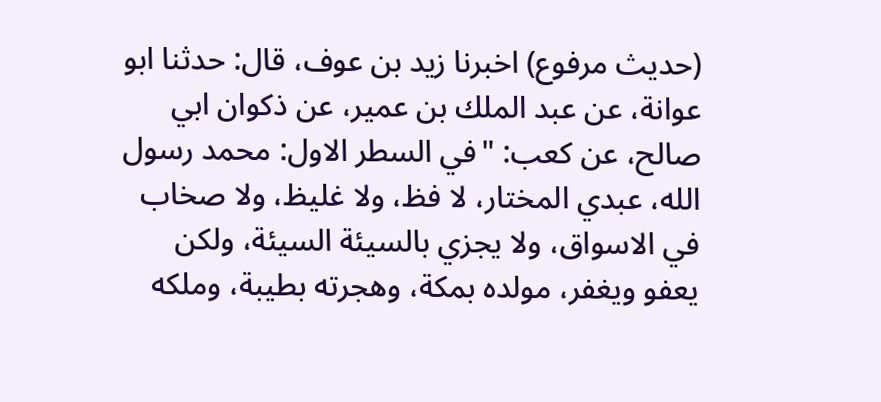(حديث مرفوع) اخبرنا زيد بن عوف، قال: حدثنا ابو عوانة، عن عبد الملك بن عمير، عن ذكوان ابي صالح، عن كعب: "في السطر الاول: محمد رسول الله، عبدي المختار، لا فظ، ولا غليظ، ولا صخاب في الاسواق، ولا يجزي بالسيئة السيئة، ولكن يعفو ويغفر، مولده بمكة، وهجرته بطيبة، وملكه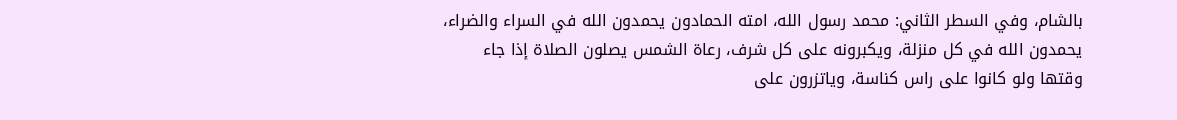بالشام، وفي السطر الثاني: محمد رسول الله، امته الحمادون يحمدون الله في السراء والضراء، يحمدون الله في كل منزلة، ويكبرونه على كل شرف، رعاة الشمس يصلون الصلاة إذا جاء وقتها ولو كانوا على راس كناسة، وياتزرون على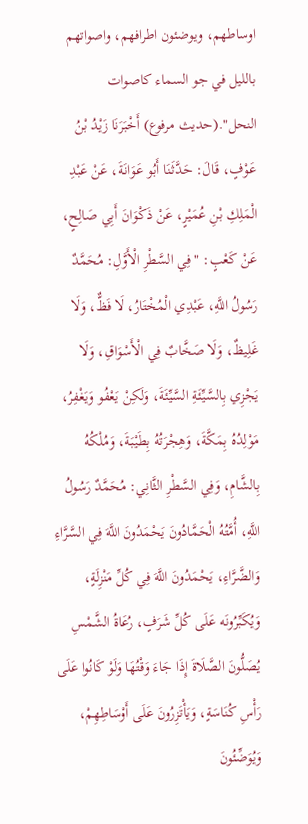اوساطهم، ويوضئون اطرافهم، واصواتهم بالليل في جو السماء كاصوات النحل".(حديث مرفوع) أَخْبَرَنَا زَيْدُ بْنُ عَوْفٍ، قَالَ: حَدَّثَنَا أَبُو عَوَانَةَ، عَنْ عَبْدِ الْمَلِكِ بْنِ عُمَيْرٍ، عَنْ ذَكْوَانَ أَبِي صَالِحٍ، عَنْ كَعْبٍ: "فِي السَّطْرِ الْأَوَّلِ: مُحَمَّدٌ رَسُولُ اللَّهِ، عَبْدِي الْمُخْتَارُ، لَا فَظٌّ، وَلَا غَلِيظٌ، وَلَا صَخَّابٌ فِي الْأَسْوَاقِ، وَلَا يَجْزِي بِالسَّيِّئَةِ السَّيِّئَةَ، وَلَكِنْ يَعْفُو وَيَغْفِرُ، مَوْلِدُهُ بِمَكَّةَ، وَهِجْرَتُهُ بِطَيْبَةَ، وَمُلْكُهُ بِالشَّامِ، وَفِي السَّطْرِ الثَّانِي: مُحَمَّدٌ رَسُولُ اللَّهِ، أُمَّتُهُ الْحَمَّادُونَ يَحْمَدُونَ اللَّهَ فِي السَّرَّاءِ وَالضَّرَّاءِ، يَحْمَدُونَ اللَّهَ فِي كُلِّ مَنْزِلَةٍ، وَيُكَبِّرُونَه عَلَى كُلِّ شَرَفٍ، رُعَاةُ الشَّمْسِ يُصَلُّونَ الصَّلَاةَ إِذَا جَاءَ وَقْتُهَا وَلَوْ كَانُوا عَلَى رَأْسِ كُنَاسَةٍ، وَيَأْتَزِرُونَ عَلَى أَوْسَاطِهِمْ، وَيُوَضِّئُونَ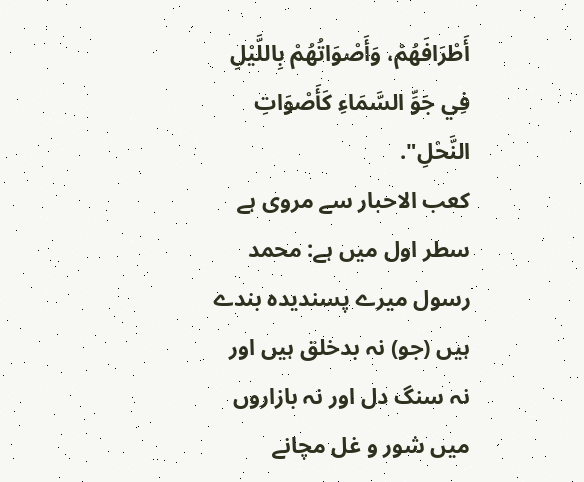أَطْرَافَهُمْ، وَأَصْوَاتُهُمْ بِاللَّيْلِ فِي جَوِّ السَّمَاءِ كَأَصْوَاتِ النَّحْلِ".
کعب الاحبار سے مروی ہے سطر اول میں ہے: محمد رسول میرے پسندیدہ بندے ہیں (جو) نہ بدخلق ہیں اور نہ سنگ دل اور نہ بازاروں میں شور و غل مچانے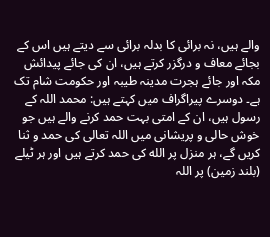والے ہیں، نہ برائی کا بدلہ برائی سے دیتے ہیں اس کے بجائے معاف و درگزر کرتے ہیں، ان کی جائے پیدائش مکہ اور جائے ہجرت مدینہ طیبہ اور حکومت شام تک ہے۔ دوسرے پیراگراف میں کہتے ہیں: محمد اللہ کے رسول ہیں، ان کے امتی بہت حمد کرنے والے ہیں جو خوش حالی و پریشانی میں اللہ تعالی کی حمد و ثنا کریں گے، ہر منزل پر الله کی حمد کرتے ہیں اور ہر ٹیلے (بلند زمین) پر اللہ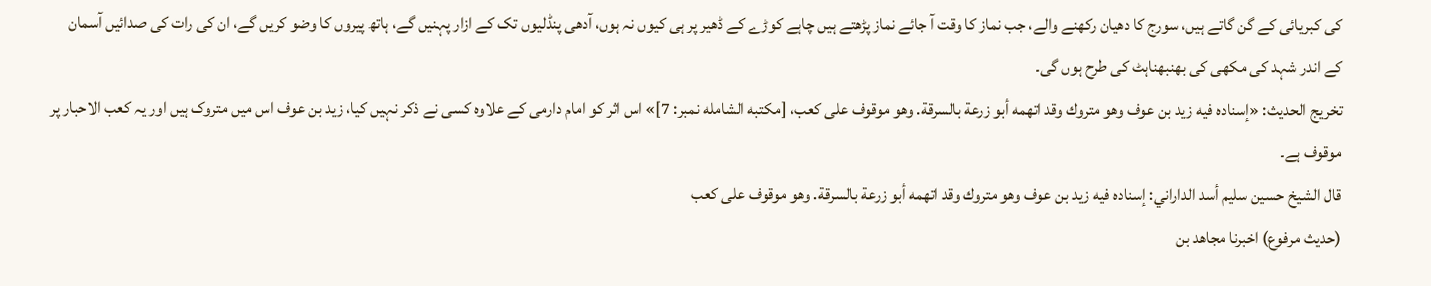کی کبریائی کے گن گاتے ہیں، سورج کا دھیان رکھنے والے، جب نماز کا وقت آ جائے نماز پڑھتے ہیں چاہے کوڑے کے ڈھیر پر ہی کیوں نہ ہوں، آدھی پنڈلیوں تک کے ازار پہنیں گے، ہاتھ پیروں کا وضو کریں گے، ان کی رات کی صدائیں آسمان کے اندر شہد کی مکھی کی بھنبھناہٹ کی طرح ہوں گی۔
تخریج الحدیث: «إسناده فيه زيد بن عوف وهو متروك وقد اتهمه أبو زرعة بالسرقة. وهو موقوف على كعب، [مكتبه الشامله نمبر: 7]» اس اثر کو امام دارمی کے علاوہ کسی نے ذکر نہیں کیا، زید بن عوف اس میں متروک ہیں اور یہ کعب الاحبار پر موقوف ہے۔
قال الشيخ حسين سليم أسد الداراني: إسناده فيه زيد بن عوف وهو متروك وقد اتهمه أبو زرعة بالسرقة. وهو موقوف على كعب
(حديث مرفوع) اخبرنا مجاهد بن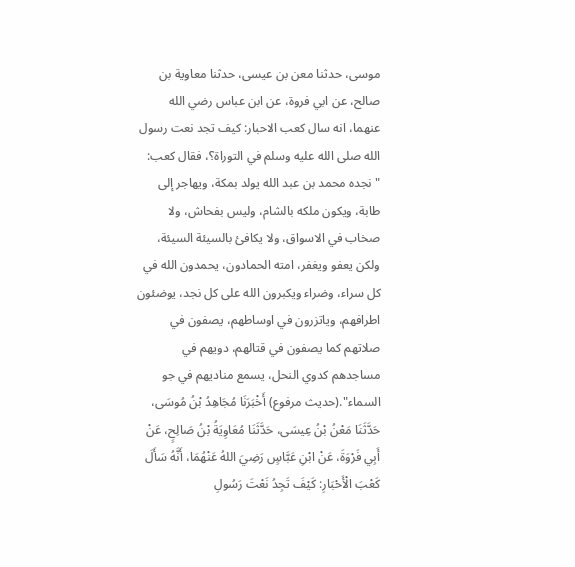موسى، حدثنا معن بن عيسى، حدثنا معاوية بن صالح، عن ابي فروة، عن ابن عباس رضي الله عنهما، انه سال كعب الاحبار: كيف تجد نعت رسول الله صلى الله عليه وسلم في التوراة؟، فقال كعب: "نجده محمد بن عبد الله يولد بمكة، ويهاجر إلى طابة، ويكون ملكه بالشام، وليس بفحاش، ولا صخاب في الاسواق، ولا يكافئ بالسيئة السيئة، ولكن يعفو ويغفر، امته الحمادون، يحمدون الله في كل سراء، وضراء ويكبرون الله على كل نجد، يوضئون اطرافهم، وياتزرون في اوساطهم، يصفون في صلاتهم كما يصفون في قتالهم، دويهم في مساجدهم كدوي النحل، يسمع مناديهم في جو السماء".(حديث مرفوع) أَخْبَرَنَا مُجَاهِدُ بْنُ مُوسَى، حَدَّثَنَا مَعْنُ بْنُ عِيسَى، حَدَّثَنَا مُعَاوِيَةُ بْنُ صَالِحٍ، عَنْ أَبِي فَرْوَةَ، عَنْ ابْنِ عَبَّاسٍ رَضِيَ اللهُ عَنْهُمَا، أَنَّهُ سَأَلَ كَعْبَ الْأَحْبَارِ: كَيْفَ تَجِدُ نَعْتَ رَسُولِ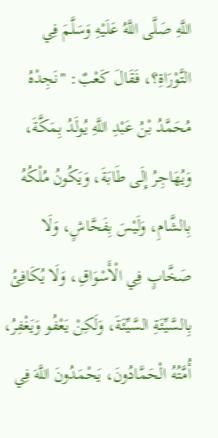اللَّهِ صَلَّى اللَّهُ عَلَيْهِ وَسَلَّمَ فِي التَّوْرَاةِ؟، فَقَالَ كَعْبٌ: "نَجِدْهُ مُحَمَّدُ بْنُ عَبْدِ اللَّهِ يُولَدُ بِمَكَّةَ، وَيُهَاجِرُ إِلَى طَابَةَ، وَيَكُونُ مُلْكُهُ بِالشَّامِ، وَلَيْسَ بِفَحَّاشٍ، وَلَا صَخَّابٍ فِي الْأَسْوَاقِ، وَلَا يُكَافِئُ بِالسَّيِّئَةِ السَّيِّئَةَ، وَلَكِنْ يَعْفُو وَيَغْفِرُ، أُمَّتُهُ الْحَمَّادُونَ، يَحْمَدُونَ اللَّهَ فِي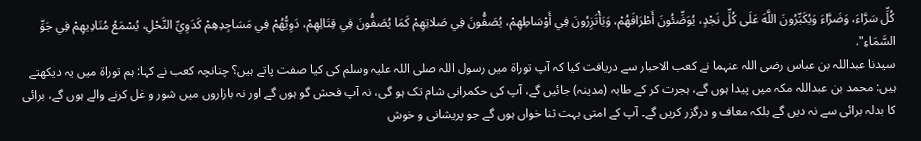كُلِّ سَرَّاءَ، وَضَرَّاءَ وَيُكَبِّرُونَ اللَّهَ عَلَى كُلِّ نَجْدٍ، يُوَضِّئُونَ أَطْرَافَهُمْ، وَيَأْتَزِرُونَ فِي أَوْسَاطِهِمْ، يُصَفُّونَ فِي صَلاتِهِمْ كَمَا يُصَفُّونَ فِي قِتَالِهِمْ، دَوِيُّهُمْ فِي مَسَاجِدِهِمْ كَدَوِيِّ النَّحْلِ، يُسْمَعُ مُنَادِيهِمْ فِي جَوِّ السَّمَاءِ".
سیدنا عبداللہ بن عباس رضی اللہ عنہما نے کعب الاحبار سے دریافت کیا کہ آپ توراة میں رسول اللہ صلی اللہ علیہ وسلم کی کیا صفت پاتے ہیں؟ چنانچہ کعب نے کہا: ہم توراة میں یہ دیکھتے ہیں: محمد بن عبداللہ مکہ میں پیدا ہوں گے، ہجرت کر کے طابہ (مدینہ) جائیں گے، آپ کی حکمرانی شام تک ہو گی، نہ آپ فحش گو ہوں گے اور نہ بازاروں میں شور و غل کرنے والے ہوں گے، برائی کا بدلہ برائی سے نہ دیں گے بلکہ معاف و درگزر کریں گے۔ آپ کے امتی بہت ثنا خواں ہوں گے جو پریشانی و خوش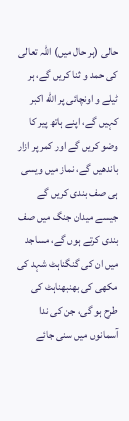حالی (ہر حال میں) اللہ تعالی کی حمد و ثنا کریں گے، ہر ٹیلے و اونچائی پر الله اکبر کہیں گے، اپنے ہاتھ پیر کا وضو کریں گے اور کمر پر ازار باندھیں گے، نماز میں ویسی ہی صف بندی کریں گے جیسے میدان جنگ میں صف بندی کرتے ہوں گے، مساجد میں ان کی گنگناہٹ شہد کی مکھی کی بھنبھناہٹ کی طرح ہو گی، جن کی ندا آسمانوں میں سنی جائے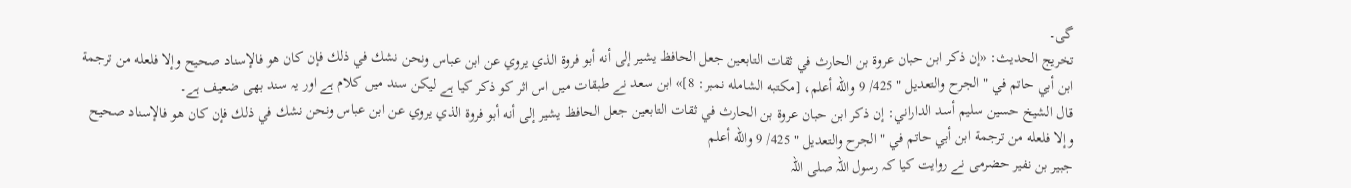گی۔
تخریج الحدیث: «إن ذكر ابن حبان عروة بن الحارث في ثقات التابعين جعل الحافظ يشير إلى أنه أبو فروة الذي يروي عن ابن عباس ونحن نشك في ذلك فإن كان هو فالإسناد صحيح وإلا فلعله من ترجمة ابن أبي حاتم في " الجرح والتعديل " 425/ 9 والله أعلم، [مكتبه الشامله نمبر: 8]» ابن سعد نے طبقات میں اس اثر کو ذکر کیا ہے لیکن سند میں کلام ہے اور یہ سند بھی ضعیف ہے۔
قال الشيخ حسين سليم أسد الداراني: إن ذكر ابن حبان عروة بن الحارث في ثقات التابعين جعل الحافظ يشير إلى أنه أبو فروة الذي يروي عن ابن عباس ونحن نشك في ذلك فإن كان هو فالإسناد صحيح وإلا فلعله من ترجمة ابن أبي حاتم في " الجرح والتعديل " 425/ 9 والله أعلم
جبیر بن نفیر حضرمی نے روایت کیا کہ رسول اللہ صلی اللہ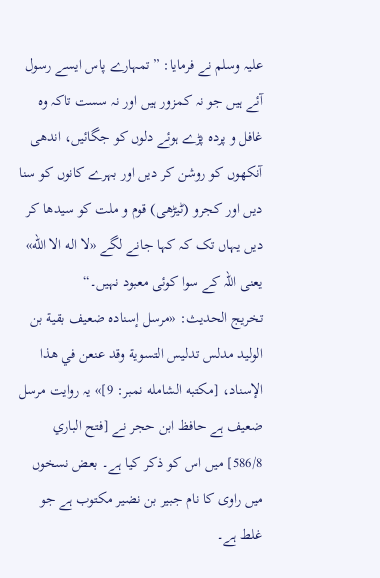علیہ وسلم نے فرمایا: ”تمہارے پاس ایسے رسول آئے ہیں جو نہ کمزور ہیں اور نہ سست تاکہ وہ غافل و پردہ پڑے ہوئے دلوں کو جگائیں، اندھی آنکھوں کو روشن کر دیں اور بہرے کانوں کو سنا دیں اور کجرو (ٹیڑھی) قوم و ملت کو سیدھا کر دیں یہاں تک کہ کہا جانے لگے «لا اله الا الله» یعنی اللہ کے سوا کوئی معبود نہیں۔“
تخریج الحدیث: «مرسل إسناده ضعيف بقية بن الوليد مدلس تدليس التسوية وقد عنعن في هذا الإسناد، [مكتبه الشامله نمبر: 9]» یہ روایت مرسل ضعیف ہے حافظ ابن حجر نے [فتح الباري 586/8] میں اس کو ذکر کیا ہے۔ بعض نسخوں میں راوی کا نام جبیر بن نضیر مکتوب ہے جو غلط ہے۔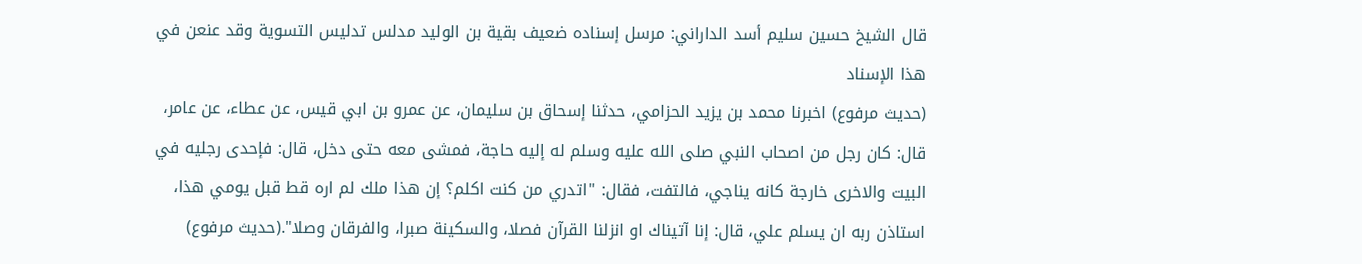قال الشيخ حسين سليم أسد الداراني: مرسل إسناده ضعيف بقية بن الوليد مدلس تدليس التسوية وقد عنعن في هذا الإسناد
(حديث مرفوع) اخبرنا محمد بن يزيد الحزامي، حدثنا إسحاق بن سليمان، عن عمرو بن ابي قيس، عن عطاء، عن عامر، قال: كان رجل من اصحاب النبي صلى الله عليه وسلم له إليه حاجة، فمشى معه حتى دخل، قال: فإحدى رجليه في البيت والاخرى خارجة كانه يناجي، فالتفت، فقال: "اتدري من كنت اكلم؟ إن هذا ملك لم اره قط قبل يومي هذا، استاذن ربه ان يسلم علي، قال: إنا آتيناك او انزلنا القرآن فصلا، والسكينة صبرا، والفرقان وصلا".(حديث مرفوع)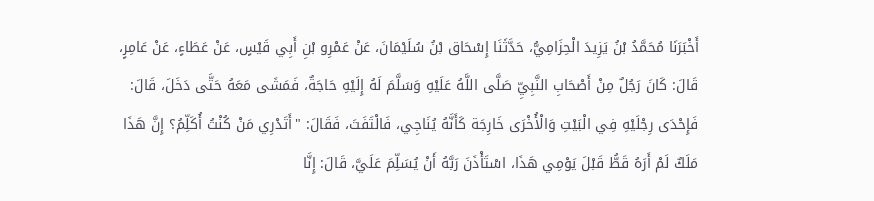أَخْبَرَنَا مُحَمَّدُ بْنُ يَزِيدَ الْحِزَامِيُّ، حَدَّثَنَا إِسْحَاق بْنُ سُلَيْمَانَ، عَنْ عَمْرِو بْنِ أَبِي قَيْسٍ، عَنْ عَطَاءٍ، عَنْ عَامِرٍ، قَالَ: كَانَ رَجُلٌ مِنْ أَصْحَابِ النَّبِيِّ صَلَّى اللَّهُ عَلَيْهِ وَسَلَّمَ لَهُ إِلَيْهِ حَاجَةٌ، فَمَشَى مَعَهُ حَتَّى دَخَلَ، قَالَ: فَإِحْدَى رِجْلَيْهِ فِي الْبَيْتِ وَالْأُخْرَى خَارِجَة كَأَنَّهُ يُنَاجِي، فَالْتَفَتَ، فَقَالَ: "أَتَدْرِي مَنْ كُنْتُ أُكَلِّمُ؟ إِنَّ هَذَا مَلَكٌ لَمْ أَرَهُ قَطُّ قَبْلَ يَوْمِي هَذَا، اسْتَأْذَنَ رَبَّهُ أَنْ يُسَلِّمَ عَلَيَّ، قَالَ: إِنَّا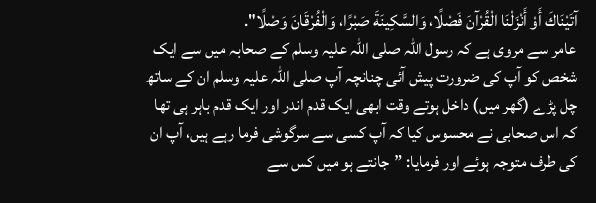آتَيْنَاكَ أَوْ أَنْزَلْنَا الْقُرْآنَ فَصْلًا، وَالسَّكِينَةَ صَبْرًا، وَالْفُرْقَانَ وَصْلًا".
عامر سے مروی ہے کہ رسول اللہ صلی اللہ علیہ وسلم کے صحابہ میں سے ایک شخص کو آپ کی ضرورت پیش آئی چنانچہ آپ صلی اللہ علیہ وسلم ان کے ساتھ چل پڑے (گھر میں) داخل ہوتے وقت ابھی ایک قدم اندر اور ایک قدم باہر ہی تھا کہ اس صحابی نے محسوس کیا کہ آپ کسی سے سرگوشی فرما رہے ہیں، آپ ان کی طرف متوجہ ہوئے اور فرمایا: ”جانتے ہو میں کس سے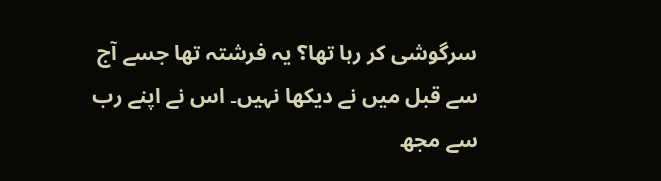سرگوشی کر رہا تھا؟ یہ فرشتہ تھا جسے آج سے قبل میں نے دیکھا نہیں۔ اس نے اپنے رب سے مجھ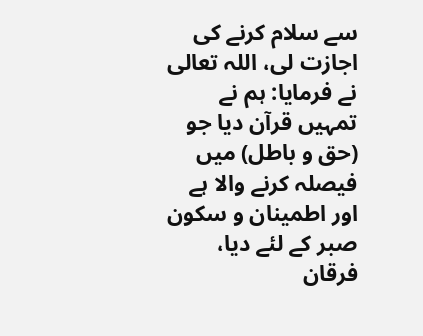سے سلام کرنے کی اجازت لی، اللہ تعالی نے فرمایا: ہم نے تمہیں قرآن دیا جو (حق و باطل) میں فیصلہ کرنے والا ہے اور اطمینان و سکون صبر کے لئے دیا، فرقان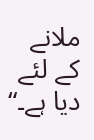ملانے کے لئے دیا ہے۔“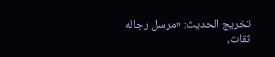تخریج الحدیث: «مرسل رجاله ثقات،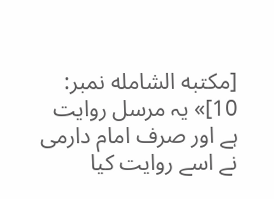[مكتبه الشامله نمبر: 10]» یہ مرسل روایت ہے اور صرف امام دارمی نے اسے روایت کیا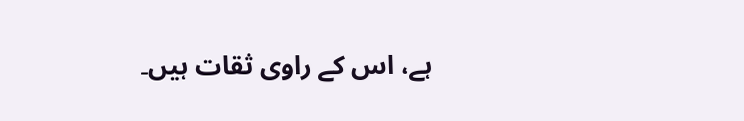ہے، اس کے راوی ثقات ہیں۔